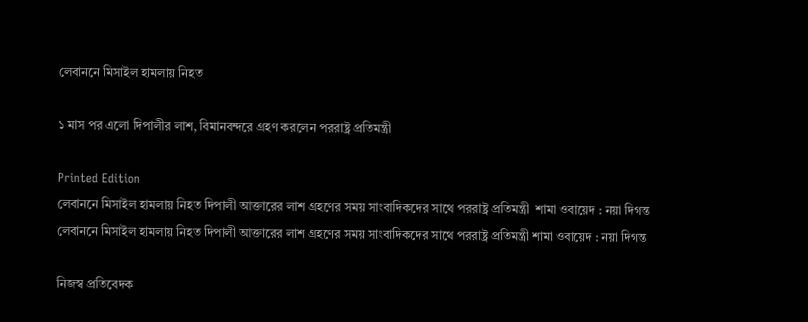লেবাননে মিসাইল হামলায় নিহত

১ মাস পর এলো দিপালীর লাশ, বিমানবন্দরে গ্রহণ করলেন পররাষ্ট্র প্রতিমন্ত্রী

Printed Edition
লেবাননে মিসাইল হামলায় নিহত দিপালী আক্তারের লাশ গ্রহণের সময় সাংবাদিকদের সাথে পররাষ্ট্র প্রতিমন্ত্রী  শামা ওবায়েদ : নয়া দিগন্ত
লেবাননে মিসাইল হামলায় নিহত দিপালী আক্তারের লাশ গ্রহণের সময় সাংবাদিকদের সাথে পররাষ্ট্র প্রতিমন্ত্রী শামা ওবায়েদ : নয়া দিগন্ত

নিজস্ব প্রতিবেদক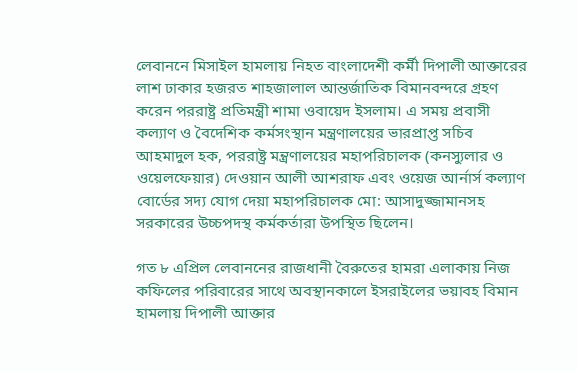লেবাননে মিসাইল হামলায় নিহত বাংলাদেশী কর্মী দিপালী আক্তারের লাশ ঢাকার হজরত শাহজালাল আন্তর্জাতিক বিমানবন্দরে গ্রহণ করেন পররাষ্ট্র প্রতিমন্ত্রী শামা ওবায়েদ ইসলাম। এ সময় প্রবাসী কল্যাণ ও বৈদেশিক কর্মসংস্থান মন্ত্রণালয়ের ভারপ্রাপ্ত সচিব আহমাদুল হক, পররাষ্ট্র মন্ত্রণালয়ের মহাপরিচালক (কনস্যুলার ও ওয়েলফেয়ার) দেওয়ান আলী আশরাফ এবং ওয়েজ আর্নার্স কল্যাণ বোর্ডের সদ্য যোগ দেয়া মহাপরিচালক মো: আসাদুজ্জামানসহ সরকারের উচ্চপদস্থ কর্মকর্তারা উপস্থিত ছিলেন।

গত ৮ এপ্রিল লেবাননের রাজধানী বৈরুতের হামরা এলাকায় নিজ কফিলের পরিবারের সাথে অবস্থানকালে ইসরাইলের ভয়াবহ বিমান হামলায় দিপালী আক্তার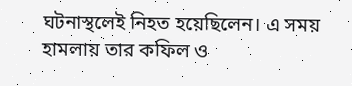ঘটনাস্থলেই নিহত হয়েছিলেন। এ সময় হামলায় তার কফিল ও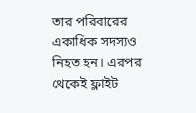তার পরিবারের একাধিক সদস্যও নিহত হন। এরপর থেকেই ফ্লাইট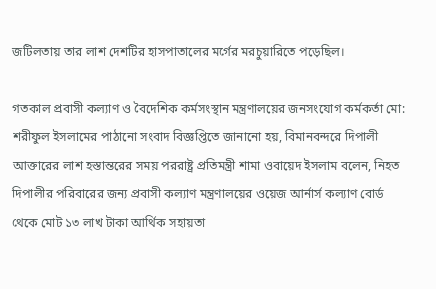জটিলতায় তার লাশ দেশটির হাসপাতালের মর্গের মরচুয়ারিতে পড়েছিল।

গতকাল প্রবাসী কল্যাণ ও বৈদেশিক কর্মসংস্থান মন্ত্রণালয়ের জনসংযোগ কর্মকর্তা মো: শরীফুল ইসলামের পাঠানো সংবাদ বিজ্ঞপ্তিতে জানানো হয়, বিমানবন্দরে দিপালী আক্তারের লাশ হস্তান্তরের সময় পররাষ্ট্র প্রতিমন্ত্রী শামা ওবায়েদ ইসলাম বলেন, নিহত দিপালীর পরিবারের জন্য প্রবাসী কল্যাণ মন্ত্রণালয়ের ওয়েজ আর্নার্স কল্যাণ বোর্ড থেকে মোট ১৩ লাখ টাকা আর্থিক সহায়তা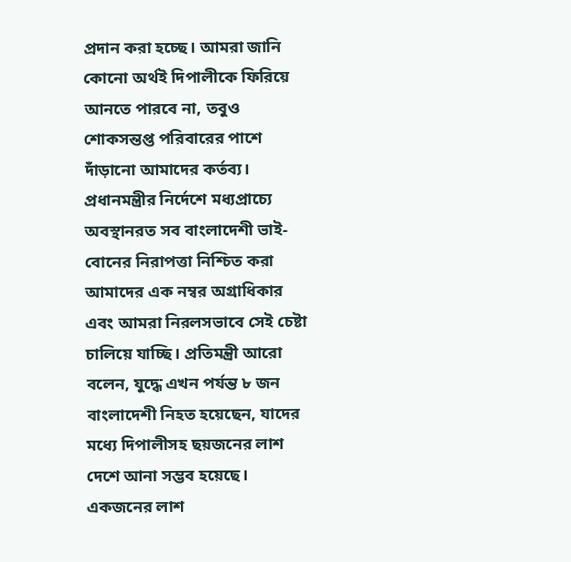প্রদান করা হচ্ছে। আমরা জানি কোনো অর্থই দিপালীকে ফিরিয়ে আনতে পারবে না, তবুও শোকসন্তপ্ত পরিবারের পাশে দাঁড়ানো আমাদের কর্তব্য। প্রধানমন্ত্রীর নির্দেশে মধ্যপ্রাচ্যে অবস্থানরত সব বাংলাদেশী ভাই-বোনের নিরাপত্তা নিশ্চিত করা আমাদের এক নম্বর অগ্রাধিকার এবং আমরা নিরলসভাবে সেই চেষ্টা চালিয়ে যাচ্ছি। প্রতিমন্ত্রী আরো বলেন, যুদ্ধে এখন পর্যন্ত ৮ জন বাংলাদেশী নিহত হয়েছেন, যাদের মধ্যে দিপালীসহ ছয়জনের লাশ দেশে আনা সম্ভব হয়েছে। একজনের লাশ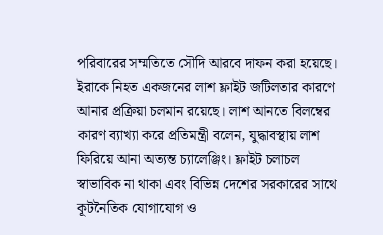পরিবারের সম্মতিতে সৌদি আরবে দাফন করা হয়েছে। ইরাকে নিহত একজনের লাশ ফ্লাইট জটিলতার কারণে আনার প্রক্রিয়া চলমান রয়েছে। লাশ আনতে বিলম্বের কারণ ব্যাখ্যা করে প্রতিমন্ত্রী বলেন, যুদ্ধাবস্থায় লাশ ফিরিয়ে আনা অত্যন্ত চ্যালেঞ্জিং। ফ্লাইট চলাচল স্বাভাবিক না থাকা এবং বিভিন্ন দেশের সরকারের সাথে কূটনৈতিক যোগাযোগ ও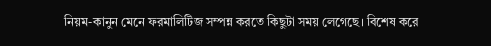নিয়ম-কানুন মেনে ফরমালিটিজ সম্পন্ন করতে কিছুটা সময় লেগেছে। বিশেষ করে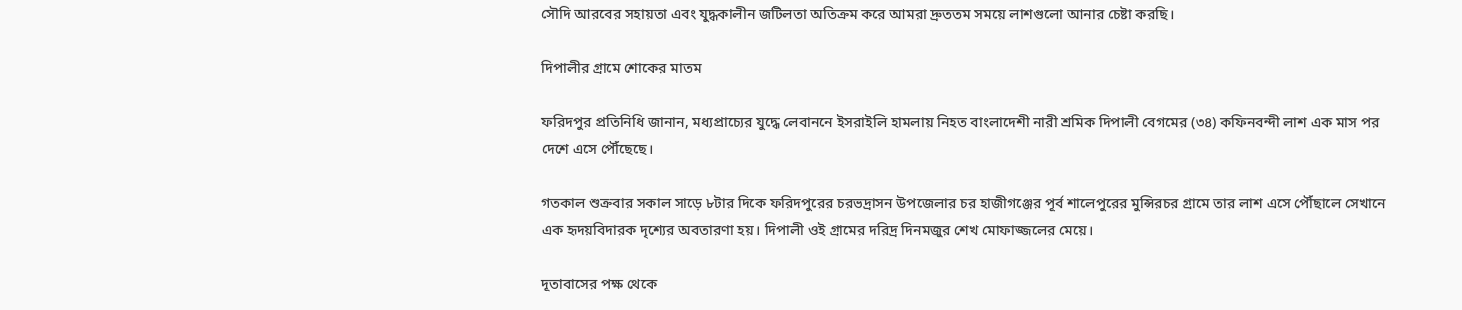সৌদি আরবের সহায়তা এবং যুদ্ধকালীন জটিলতা অতিক্রম করে আমরা দ্রুততম সময়ে লাশগুলো আনার চেষ্টা করছি।

দিপালীর গ্রামে শোকের মাতম

ফরিদপুর প্রতিনিধি জানান, মধ্যপ্রাচ্যের যুদ্ধে লেবাননে ইসরাইলি হামলায় নিহত বাংলাদেশী নারী শ্রমিক দিপালী বেগমের (৩৪) কফিনবন্দী লাশ এক মাস পর দেশে এসে পৌঁছেছে।

গতকাল শুক্রবার সকাল সাড়ে ৮টার দিকে ফরিদপুরের চরভদ্রাসন উপজেলার চর হাজীগঞ্জের পূর্ব শালেপুরের মুন্সিরচর গ্রামে তার লাশ এসে পৌঁছালে সেখানে এক হৃদয়বিদারক দৃশ্যের অবতারণা হয়। দিপালী ওই গ্রামের দরিদ্র দিনমজুর শেখ মোফাজ্জলের মেয়ে।

দূতাবাসের পক্ষ থেকে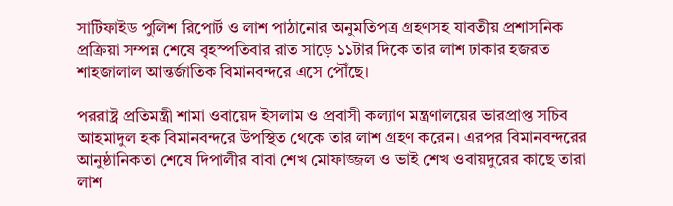সার্টিফাইড পুলিশ রিপোর্ট ও লাশ পাঠানোর অনুমতিপত্র গ্রহণসহ যাবতীয় প্রশাসনিক প্রক্রিয়া সম্পন্ন শেষে বৃহস্পতিবার রাত সাড়ে ১১টার দিকে তার লাশ ঢাকার হজরত শাহজালাল আন্তর্জাতিক বিমানবন্দরে এসে পৌঁছে।

পররাষ্ট্র প্রতিমন্ত্রী শামা ওবায়েদ ইসলাম ও প্রবাসী কল্যাণ মন্ত্রণালয়ের ভারপ্রাপ্ত সচিব আহমাদুল হক বিমানবন্দরে উপস্থিত থেকে তার লাশ গ্রহণ করেন। এরপর বিমানবন্দরের আনুষ্ঠানিকতা শেষে দিপালীর বাবা শেখ মোফাজ্জল ও ভাই শেখ ওবায়দুরের কাছে তারা লাশ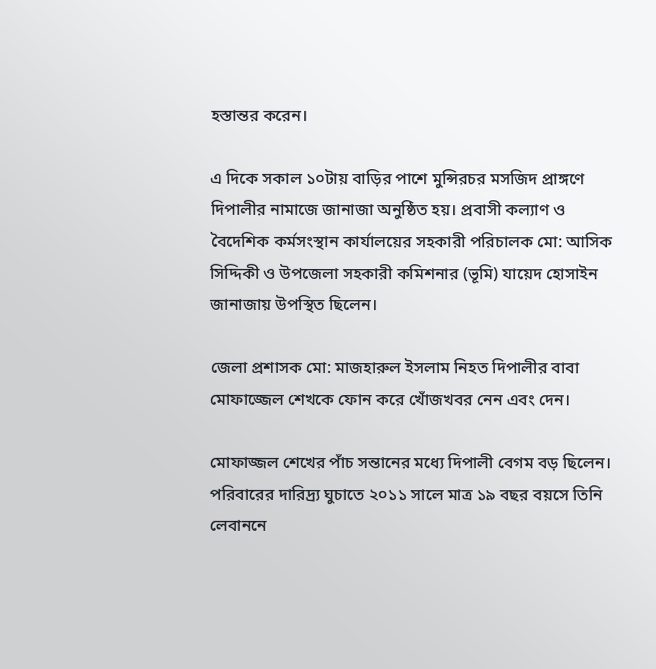হস্তান্তর করেন।

এ দিকে সকাল ১০টায় বাড়ির পাশে মুন্সিরচর মসজিদ প্রাঙ্গণে দিপালীর নামাজে জানাজা অনুষ্ঠিত হয়। প্রবাসী কল্যাণ ও বৈদেশিক কর্মসংস্থান কার্যালয়ের সহকারী পরিচালক মো: আসিক সিদ্দিকী ও উপজেলা সহকারী কমিশনার (ভূমি) যায়েদ হোসাইন জানাজায় উপস্থিত ছিলেন।

জেলা প্রশাসক মো: মাজহারুল ইসলাম নিহত দিপালীর বাবা মোফাজ্জেল শেখকে ফোন করে খোঁজখবর নেন এবং দেন।

মোফাজ্জল শেখের পাঁচ সন্তানের মধ্যে দিপালী বেগম বড় ছিলেন। পরিবারের দারিদ্র্য ঘুচাতে ২০১১ সালে মাত্র ১৯ বছর বয়সে তিনি লেবাননে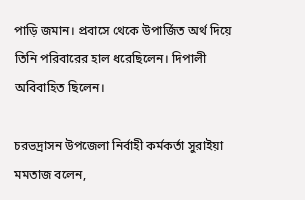পাড়ি জমান। প্রবাসে থেকে উপার্জিত অর্থ দিয়ে তিনি পরিবারের হাল ধরেছিলেন। দিপালী অবিবাহিত ছিলেন।

চরভদ্রাসন উপজেলা নির্বাহী কর্মকর্তা সুরাইয়া মমতাজ বলেন,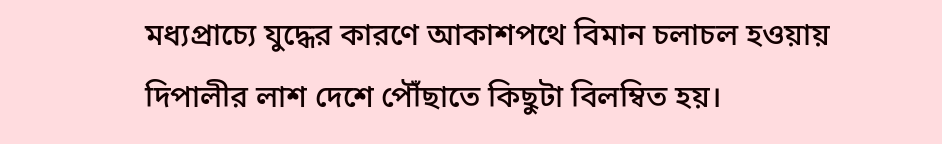মধ্যপ্রাচ্যে যুদ্ধের কারণে আকাশপথে বিমান চলাচল হওয়ায় দিপালীর লাশ দেশে পৌঁছাতে কিছুটা বিলম্বিত হয়।